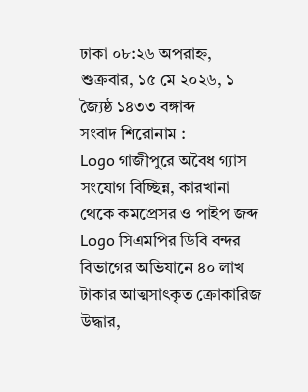ঢাকা ০৮:২৬ অপরাহ্ন, শুক্রবার, ১৫ মে ২০২৬, ১ জ্যৈষ্ঠ ১৪৩৩ বঙ্গাব্দ
সংবাদ শিরোনাম :
Logo গাজীপুরে অবৈধ গ্যাস সংযোগ বিচ্ছিন্ন, কারখানা থেকে কমপ্রেসর ও পাইপ জব্দ Logo সিএমপির ডিবি বন্দর বিভাগের অভিযানে ৪০ লাখ টাকার আত্মসাৎকৃত ক্রোকারিজ উদ্ধার,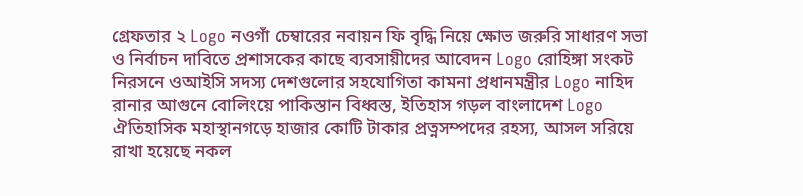গ্রেফতার ২ Logo নওগাঁ চেম্বারের নবায়ন ফি বৃদ্ধি নিয়ে ক্ষোভ জরুরি সাধারণ সভা ও নির্বাচন দাবিতে প্রশাসকের কাছে ব্যবসায়ীদের আবেদন Logo রোহিঙ্গা সংকট নিরসনে ওআইসি সদস্য দেশগুলোর সহযোগিতা কামনা প্রধানমন্ত্রীর Logo নাহিদ রানার আগুনে বোলিংয়ে পাকিস্তান বিধ্বস্ত, ইতিহাস গড়ল বাংলাদেশ Logo ঐতিহাসিক মহাস্থানগড়ে হাজার কোটি টাকার প্রত্নসম্পদের রহস্য, আসল সরিয়ে রাখা হয়েছে নকল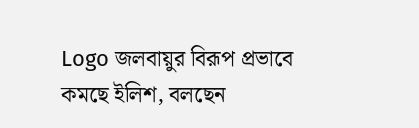Logo জলবায়ুর বিরূপ প্রভাবে কমছে ইলিশ, বলছেন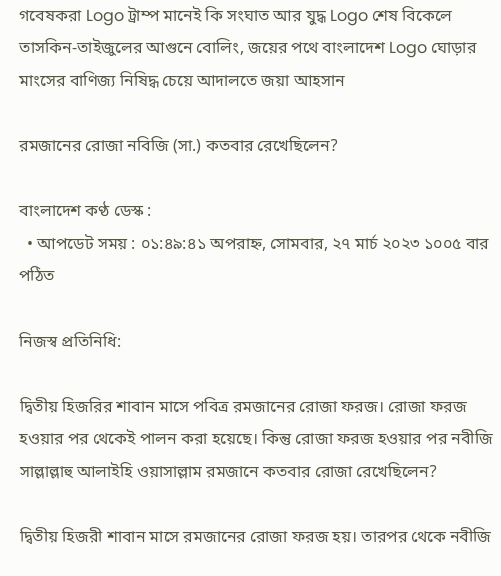গবেষকরা Logo ট্রাম্প মানেই কি সংঘাত আর যুদ্ধ Logo শেষ বিকেলে তাসকিন-তাইজুলের আগুনে বোলিং, জয়ের পথে বাংলাদেশ Logo ঘোড়ার মাংসের বাণিজ্য নিষিদ্ধ চেয়ে আদালতে জয়া আহসান

রমজানের রোজা নবিজি (সা.) কতবার রেখেছিলেন?

বাংলাদেশ কণ্ঠ ডেস্ক :
  • আপডেট সময় : ০১:৪৯:৪১ অপরাহ্ন, সোমবার, ২৭ মার্চ ২০২৩ ১০০৫ বার পঠিত

নিজস্ব প্রতিনিধি:

দ্বিতীয় হিজরির শাবান মাসে পবিত্র রমজানের রোজা ফরজ। রোজা ফরজ হওয়ার পর থেকেই পালন করা হয়েছে। কিন্তু রোজা ফরজ হওয়ার পর নবীজি সাল্লাল্লাহু আলাইহি ওয়াসাল্লাম রমজানে কতবার রোজা রেখেছিলেন?

দ্বিতীয় হিজরী শাবান মাসে রমজানের রোজা ফরজ হয়। তারপর থেকে নবীজি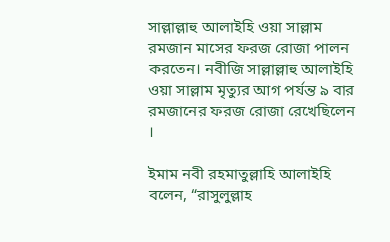সাল্লাল্লাহু আলাইহি ওয়া সাল্লাম রমজান মাসের ফরজ রোজা পালন করতেন। নবীজি সাল্লাল্লাহু আলাইহি ওয়া সাল্লাম মৃত্যুর আগ পর্যন্ত ৯ বার রমজানের ফরজ রোজা রেখেছিলেন ।

ইমাম নবী রহমাতুল্লাহি আলাইহি বলেন, “রাসুলুল্লাহ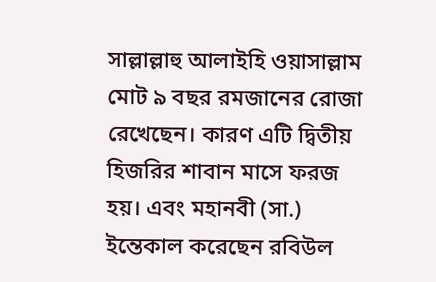সাল্লাল্লাহু আলাইহি ওয়াসাল্লাম মোট ৯ বছর রমজানের রোজা রেখেছেন। কারণ এটি দ্বিতীয় হিজরির শাবান মাসে ফরজ হয়। এবং মহানবী (সা.) ইন্তেকাল করেছেন রবিউল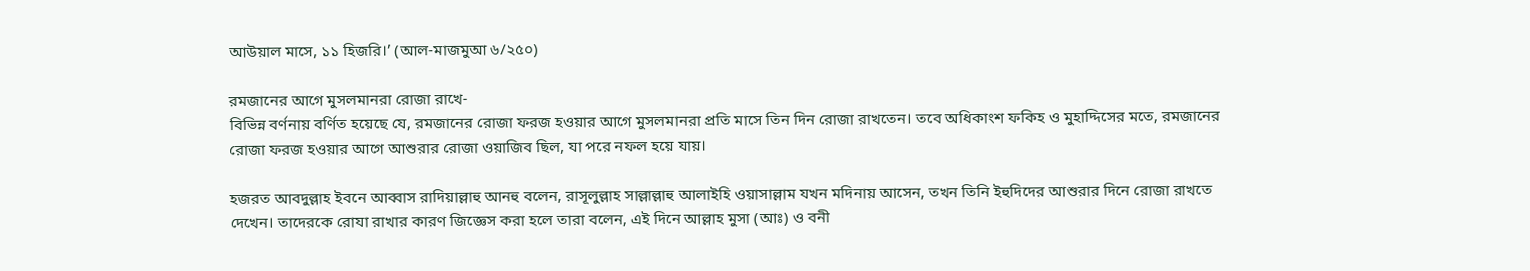আউয়াল মাসে, ১১ হিজরি।’ (আল-মাজমুআ ৬/২৫০)

রমজানের আগে মুসলমানরা রোজা রাখে-
বিভিন্ন বর্ণনায় বর্ণিত হয়েছে যে, রমজানের রোজা ফরজ হওয়ার আগে মুসলমানরা প্রতি মাসে তিন দিন রোজা রাখতেন। তবে অধিকাংশ ফকিহ ও মুহাদ্দিসের মতে, রমজানের রোজা ফরজ হওয়ার আগে আশুরার রোজা ওয়াজিব ছিল, যা পরে নফল হয়ে যায়।

হজরত আবদুল্লাহ ইবনে আব্বাস রাদিয়াল্লাহু আনহু বলেন, রাসূলুল্লাহ সাল্লাল্লাহু আলাইহি ওয়াসাল্লাম যখন মদিনায় আসেন, তখন তিনি ইহুদিদের আশুরার দিনে রোজা রাখতে দেখেন। তাদেরকে রোযা রাখার কারণ জিজ্ঞেস করা হলে তারা বলেন, এই দিনে আল্লাহ মুসা (আঃ) ও বনী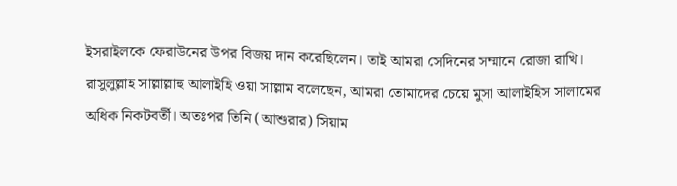ইসরাইলকে ফেরাউনের উপর বিজয় দান করেছিলেন। তাই আমরা সেদিনের সম্মানে রোজা রাখি। রাসুলুল্লাহ সাল্লাল্লাহু আলাইহি ওয়া সাল্লাম বলেছেন, আমরা তোমাদের চেয়ে মুসা আলাইহিস সালামের অধিক নিকটবর্তী। অতঃপর তিনি (আশুরার) সিয়াম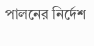পালনের নির্দেশ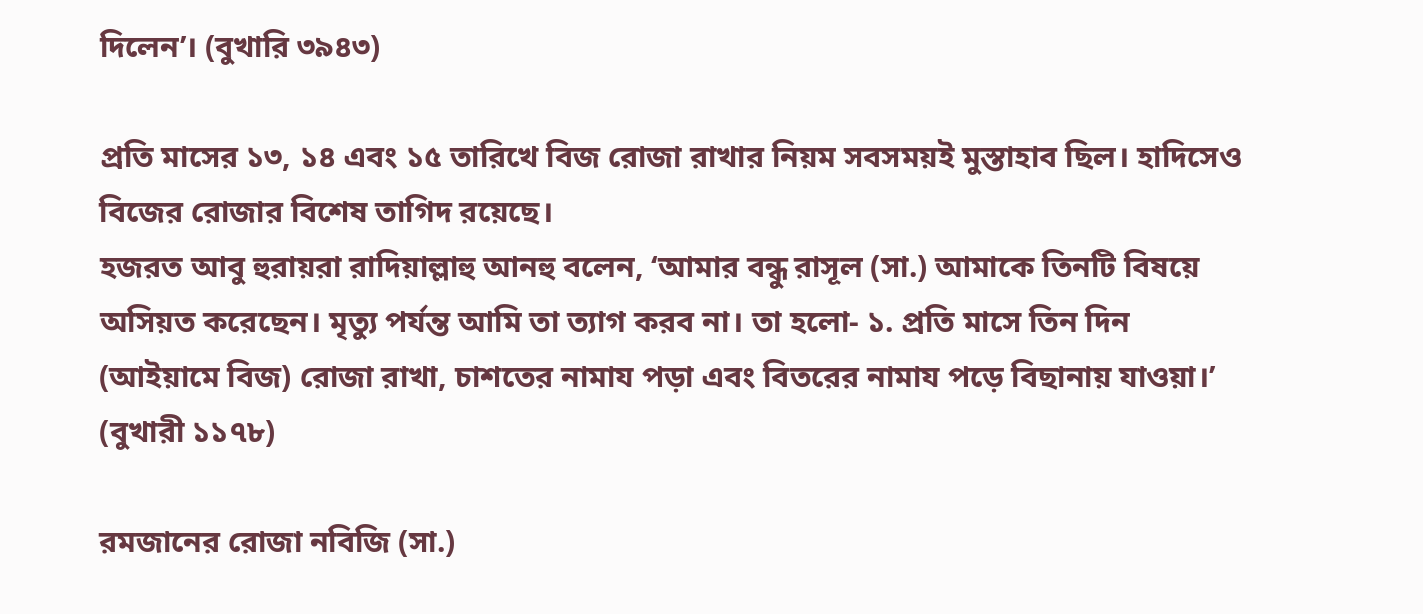দিলেন’। (বুখারি ৩৯৪৩)

প্রতি মাসের ১৩, ১৪ এবং ১৫ তারিখে বিজ রোজা রাখার নিয়ম সবসময়ই মুস্তাহাব ছিল। হাদিসেও বিজের রোজার বিশেষ তাগিদ রয়েছে।
হজরত আবু হুরায়রা রাদিয়াল্লাহু আনহু বলেন, ‘আমার বন্ধু রাসূল (সা.) আমাকে তিনটি বিষয়ে অসিয়ত করেছেন। মৃত্যু পর্যন্ত আমি তা ত্যাগ করব না। তা হলো- ১. প্রতি মাসে তিন দিন (আইয়ামে বিজ) রোজা রাখা, চাশতের নামায পড়া এবং বিতরের নামায পড়ে বিছানায় যাওয়া।’ (বুখারী ১১৭৮)

রমজানের রোজা নবিজি (সা.)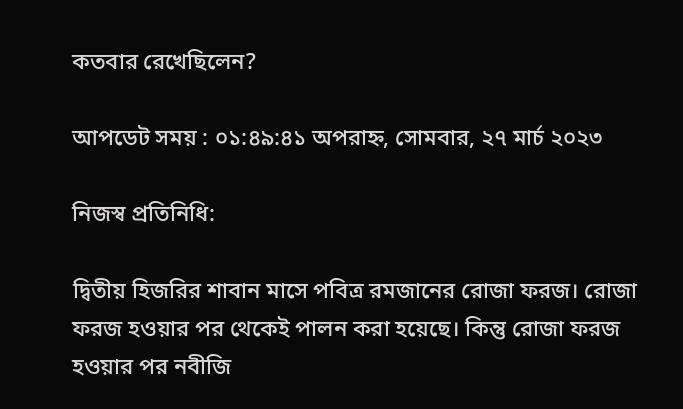কতবার রেখেছিলেন?

আপডেট সময় : ০১:৪৯:৪১ অপরাহ্ন, সোমবার, ২৭ মার্চ ২০২৩

নিজস্ব প্রতিনিধি:

দ্বিতীয় হিজরির শাবান মাসে পবিত্র রমজানের রোজা ফরজ। রোজা ফরজ হওয়ার পর থেকেই পালন করা হয়েছে। কিন্তু রোজা ফরজ হওয়ার পর নবীজি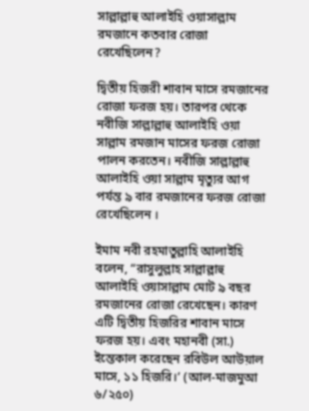সাল্লাল্লাহু আলাইহি ওয়াসাল্লাম রমজানে কতবার রোজা রেখেছিলেন?

দ্বিতীয় হিজরী শাবান মাসে রমজানের রোজা ফরজ হয়। তারপর থেকে নবীজি সাল্লাল্লাহু আলাইহি ওয়া সাল্লাম রমজান মাসের ফরজ রোজা পালন করতেন। নবীজি সাল্লাল্লাহু আলাইহি ওয়া সাল্লাম মৃত্যুর আগ পর্যন্ত ৯ বার রমজানের ফরজ রোজা রেখেছিলেন ।

ইমাম নবী রহমাতুল্লাহি আলাইহি বলেন, “রাসুলুল্লাহ সাল্লাল্লাহু আলাইহি ওয়াসাল্লাম মোট ৯ বছর রমজানের রোজা রেখেছেন। কারণ এটি দ্বিতীয় হিজরির শাবান মাসে ফরজ হয়। এবং মহানবী (সা.) ইন্তেকাল করেছেন রবিউল আউয়াল মাসে, ১১ হিজরি।’ (আল-মাজমুআ ৬/২৫০)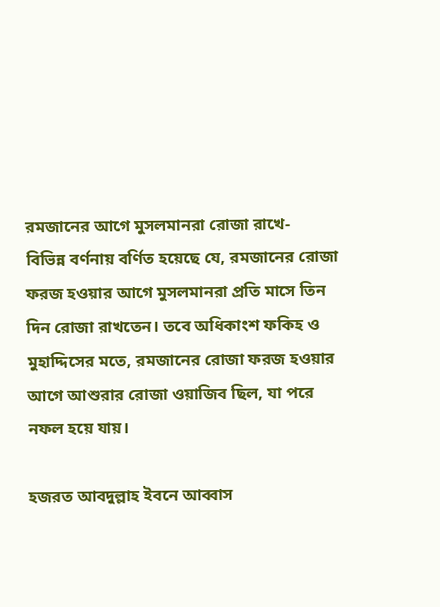রমজানের আগে মুসলমানরা রোজা রাখে-
বিভিন্ন বর্ণনায় বর্ণিত হয়েছে যে, রমজানের রোজা ফরজ হওয়ার আগে মুসলমানরা প্রতি মাসে তিন দিন রোজা রাখতেন। তবে অধিকাংশ ফকিহ ও মুহাদ্দিসের মতে, রমজানের রোজা ফরজ হওয়ার আগে আশুরার রোজা ওয়াজিব ছিল, যা পরে নফল হয়ে যায়।

হজরত আবদুল্লাহ ইবনে আব্বাস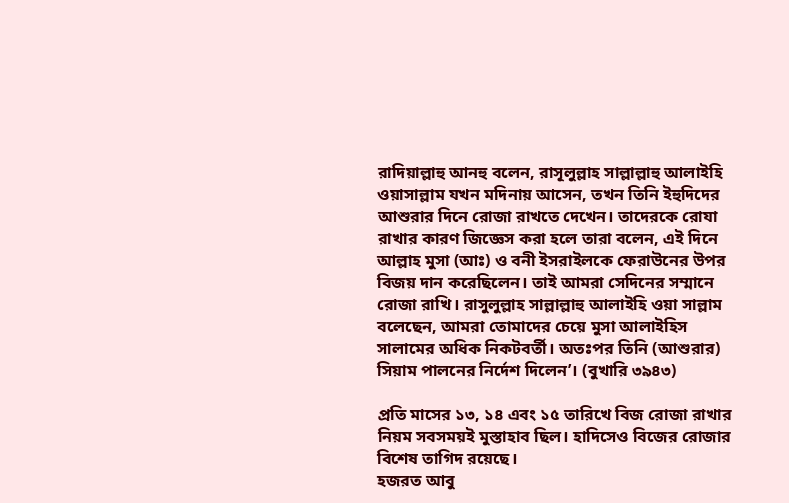রাদিয়াল্লাহু আনহু বলেন, রাসূলুল্লাহ সাল্লাল্লাহু আলাইহি ওয়াসাল্লাম যখন মদিনায় আসেন, তখন তিনি ইহুদিদের আশুরার দিনে রোজা রাখতে দেখেন। তাদেরকে রোযা রাখার কারণ জিজ্ঞেস করা হলে তারা বলেন, এই দিনে আল্লাহ মুসা (আঃ) ও বনী ইসরাইলকে ফেরাউনের উপর বিজয় দান করেছিলেন। তাই আমরা সেদিনের সম্মানে রোজা রাখি। রাসুলুল্লাহ সাল্লাল্লাহু আলাইহি ওয়া সাল্লাম বলেছেন, আমরা তোমাদের চেয়ে মুসা আলাইহিস সালামের অধিক নিকটবর্তী। অতঃপর তিনি (আশুরার) সিয়াম পালনের নির্দেশ দিলেন’। (বুখারি ৩৯৪৩)

প্রতি মাসের ১৩, ১৪ এবং ১৫ তারিখে বিজ রোজা রাখার নিয়ম সবসময়ই মুস্তাহাব ছিল। হাদিসেও বিজের রোজার বিশেষ তাগিদ রয়েছে।
হজরত আবু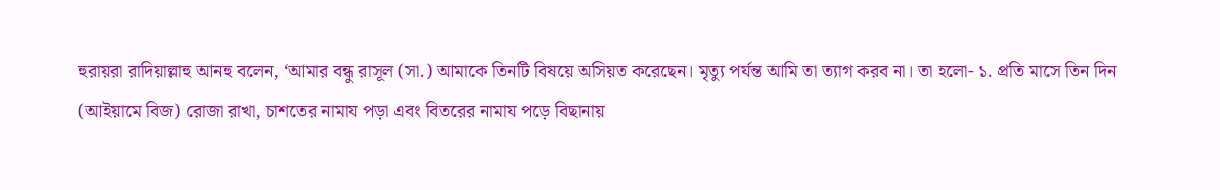হুরায়রা রাদিয়াল্লাহু আনহু বলেন, ‘আমার বন্ধু রাসূল (সা.) আমাকে তিনটি বিষয়ে অসিয়ত করেছেন। মৃত্যু পর্যন্ত আমি তা ত্যাগ করব না। তা হলো- ১. প্রতি মাসে তিন দিন (আইয়ামে বিজ) রোজা রাখা, চাশতের নামায পড়া এবং বিতরের নামায পড়ে বিছানায়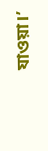যাওয়া।’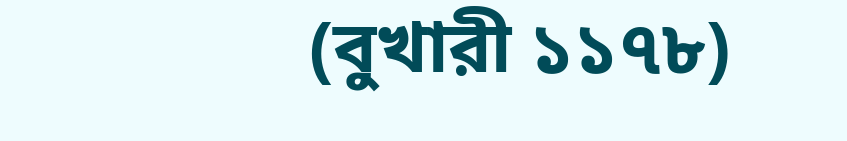(বুখারী ১১৭৮)